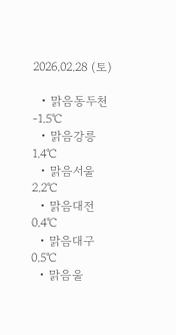2026.02.28 (토)

  • 맑음동두천 -1.5℃
  • 맑음강릉 1.4℃
  • 맑음서울 2.2℃
  • 맑음대전 0.4℃
  • 맑음대구 0.5℃
  • 맑음울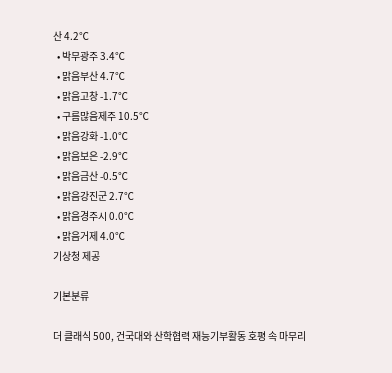산 4.2℃
  • 박무광주 3.4℃
  • 맑음부산 4.7℃
  • 맑음고창 -1.7℃
  • 구름많음제주 10.5℃
  • 맑음강화 -1.0℃
  • 맑음보은 -2.9℃
  • 맑음금산 -0.5℃
  • 맑음강진군 2.7℃
  • 맑음경주시 0.0℃
  • 맑음거제 4.0℃
기상청 제공

기본분류

더 클래식 500, 건국대와 산학협력 재능기부활동 호평 속 마무리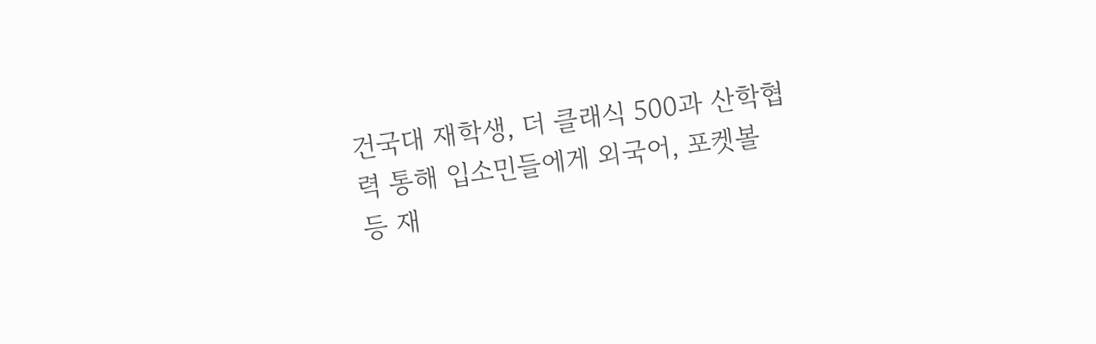건국대 재학생, 더 클래식 500과 산학협력 통해 입소민들에게 외국어, 포켓볼 등 재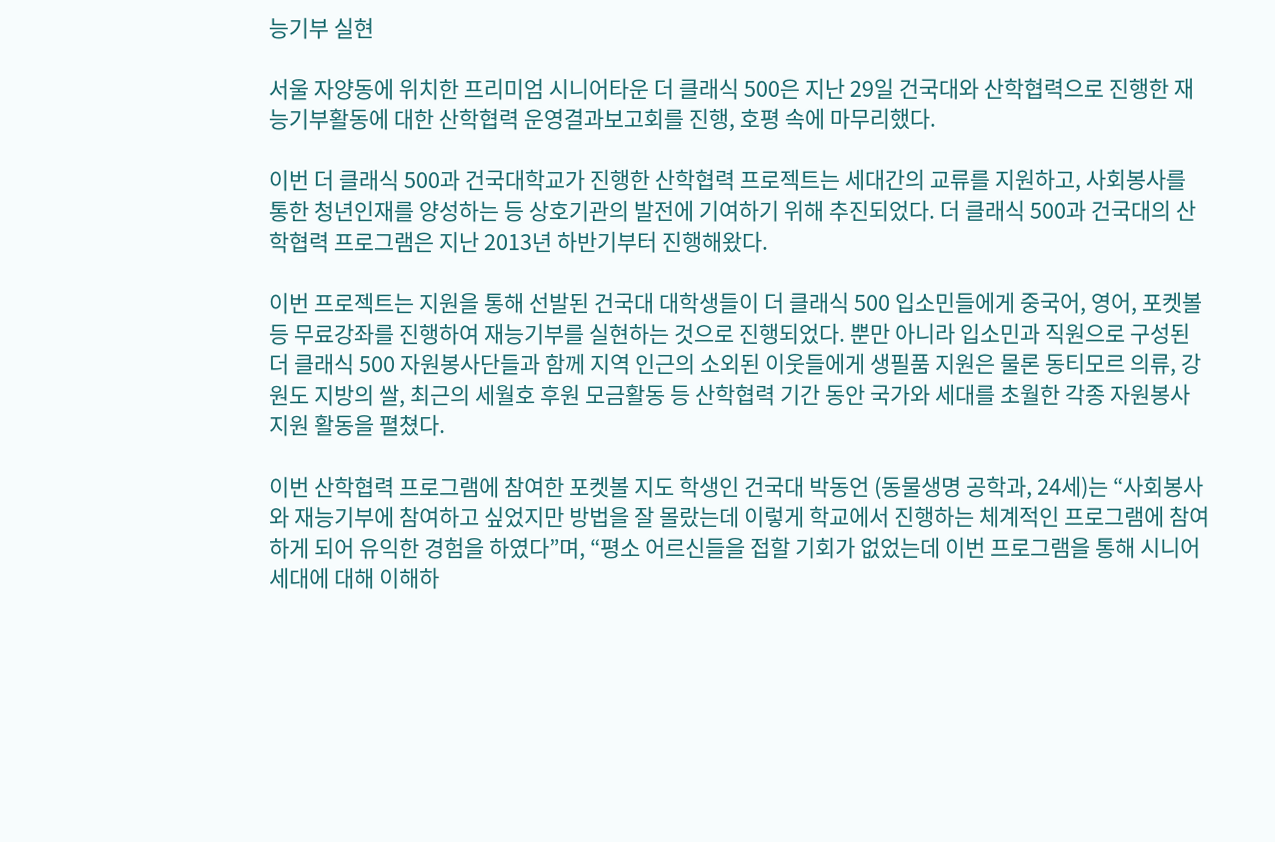능기부 실현

서울 자양동에 위치한 프리미엄 시니어타운 더 클래식 500은 지난 29일 건국대와 산학협력으로 진행한 재능기부활동에 대한 산학협력 운영결과보고회를 진행, 호평 속에 마무리했다.

이번 더 클래식 500과 건국대학교가 진행한 산학협력 프로젝트는 세대간의 교류를 지원하고, 사회봉사를 통한 청년인재를 양성하는 등 상호기관의 발전에 기여하기 위해 추진되었다. 더 클래식 500과 건국대의 산학협력 프로그램은 지난 2013년 하반기부터 진행해왔다.

이번 프로젝트는 지원을 통해 선발된 건국대 대학생들이 더 클래식 500 입소민들에게 중국어, 영어, 포켓볼 등 무료강좌를 진행하여 재능기부를 실현하는 것으로 진행되었다. 뿐만 아니라 입소민과 직원으로 구성된 더 클래식 500 자원봉사단들과 함께 지역 인근의 소외된 이웃들에게 생필품 지원은 물론 동티모르 의류, 강원도 지방의 쌀, 최근의 세월호 후원 모금활동 등 산학협력 기간 동안 국가와 세대를 초월한 각종 자원봉사 지원 활동을 펼쳤다.

이번 산학협력 프로그램에 참여한 포켓볼 지도 학생인 건국대 박동언 (동물생명 공학과, 24세)는 “사회봉사와 재능기부에 참여하고 싶었지만 방법을 잘 몰랐는데 이렇게 학교에서 진행하는 체계적인 프로그램에 참여하게 되어 유익한 경험을 하였다”며, “평소 어르신들을 접할 기회가 없었는데 이번 프로그램을 통해 시니어 세대에 대해 이해하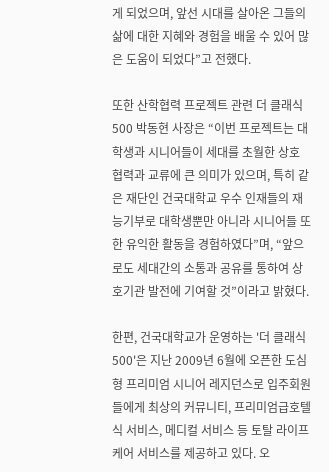게 되었으며, 앞선 시대를 살아온 그들의 삶에 대한 지혜와 경험을 배울 수 있어 많은 도움이 되었다”고 전했다.

또한 산학협력 프로젝트 관련 더 클래식 500 박동현 사장은 “이번 프로젝트는 대학생과 시니어들이 세대를 초월한 상호 협력과 교류에 큰 의미가 있으며, 특히 같은 재단인 건국대학교 우수 인재들의 재능기부로 대학생뿐만 아니라 시니어들 또한 유익한 활동을 경험하였다”며, “앞으로도 세대간의 소통과 공유를 통하여 상호기관 발전에 기여할 것”이라고 밝혔다.

한편, 건국대학교가 운영하는 '더 클래식 500'은 지난 2009년 6월에 오픈한 도심형 프리미엄 시니어 레지던스로 입주회원들에게 최상의 커뮤니티, 프리미엄급호텔식 서비스, 메디컬 서비스 등 토탈 라이프 케어 서비스를 제공하고 있다. 오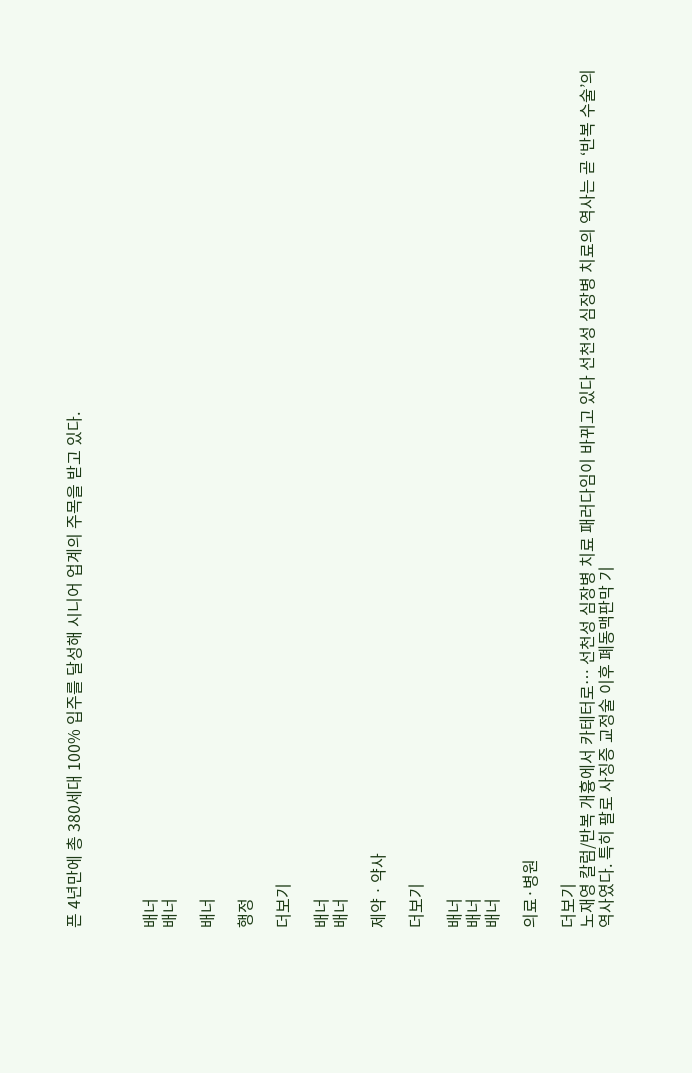픈 4년만에 총 380세대 100% 입주를 달성해 시니어 업계의 주목을 받고 있다.



배너
배너

배너

행정

더보기

배너
배너

제약ㆍ약사

더보기

배너
배너
배너

의료·병원

더보기
노재영 칼럼/반복 개흉에서 카테터로… 선천성 심장병 치료 패러다임이 바뀌고 있다 선천성 심장병 치료의 역사는 곧 ‘반복 수술’의 역사였다. 특히 팔로 사징증 교정술 이후 폐동맥판막 기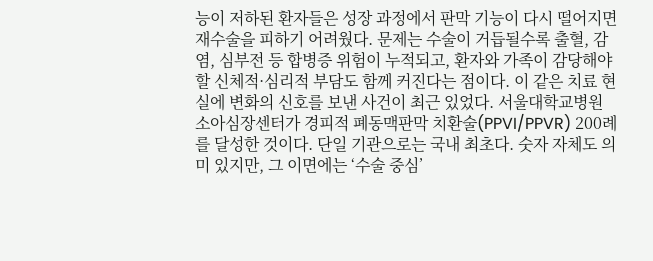능이 저하된 환자들은 성장 과정에서 판막 기능이 다시 떨어지면 재수술을 피하기 어려웠다. 문제는 수술이 거듭될수록 출혈, 감염, 심부전 등 합병증 위험이 누적되고, 환자와 가족이 감당해야 할 신체적·심리적 부담도 함께 커진다는 점이다. 이 같은 치료 현실에 변화의 신호를 보낸 사건이 최근 있었다. 서울대학교병원 소아심장센터가 경피적 폐동맥판막 치환술(PPVI/PPVR) 200례를 달성한 것이다. 단일 기관으로는 국내 최초다. 숫자 자체도 의미 있지만, 그 이면에는 ‘수술 중심’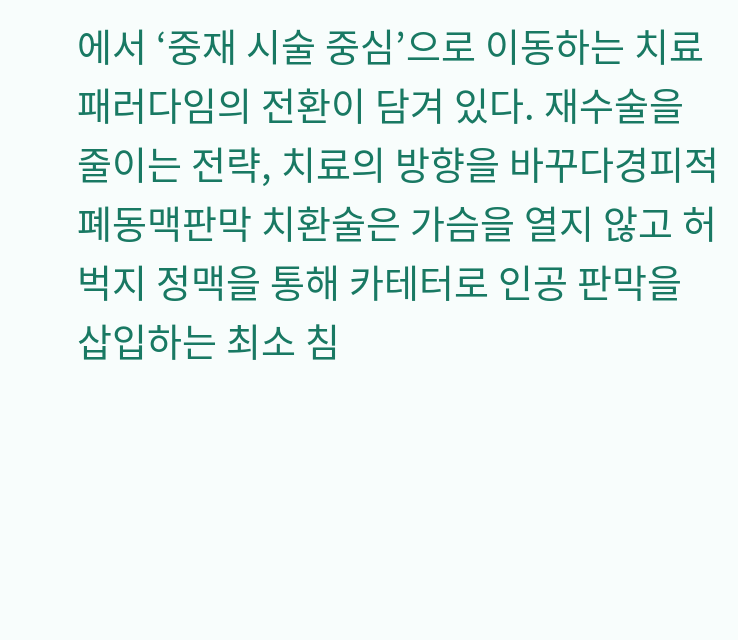에서 ‘중재 시술 중심’으로 이동하는 치료 패러다임의 전환이 담겨 있다. 재수술을 줄이는 전략, 치료의 방향을 바꾸다경피적 폐동맥판막 치환술은 가슴을 열지 않고 허벅지 정맥을 통해 카테터로 인공 판막을 삽입하는 최소 침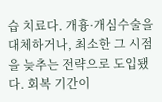습 치료다. 개흉·개심수술을 대체하거나, 최소한 그 시점을 늦추는 전략으로 도입됐다. 회복 기간이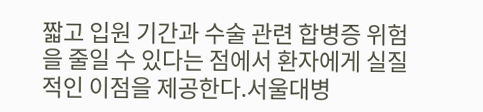짧고 입원 기간과 수술 관련 합병증 위험을 줄일 수 있다는 점에서 환자에게 실질적인 이점을 제공한다.서울대병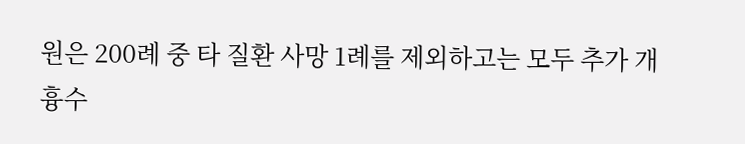원은 200례 중 타 질환 사망 1례를 제외하고는 모두 추가 개흉수